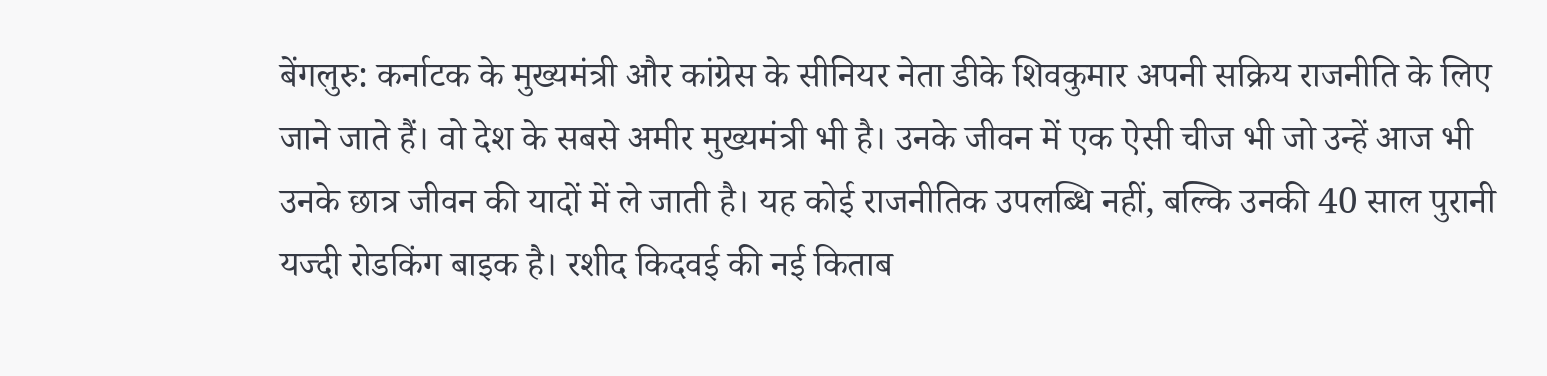बेंगलुरु: कर्नाटक के मुख्यमंत्री और कांग्रेस के सीनियर नेता डीके शिवकुमार अपनी सक्रिय राजनीति के लिए जाने जाते हैं। वो देश के सबसे अमीर मुख्यमंत्री भी है। उनके जीवन में एक ऐसी चीज भी जो उन्हें आज भी उनके छात्र जीवन की यादों में ले जाती है। यह कोई राजनीतिक उपलब्धि नहीं, बल्कि उनकी 40 साल पुरानी यज्दी रोडकिंग बाइक है। रशीद किदवई की नई किताब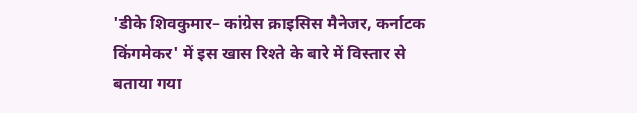'डीके शिवकुमार– कांग्रेस क्राइसिस मैनेजर, कर्नाटक किंगमेकर' में इस खास रिश्ते के बारे में विस्तार से बताया गया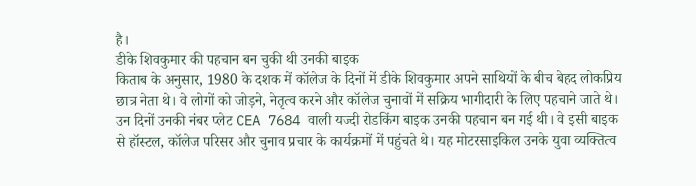है।
डीके शिवकुमार की पहचान बन चुकी थी उनकी बाइक
किताब के अनुसार, 1980 के दशक में कॉलेज के दिनों में डीके शिवकुमार अपने साथियों के बीच बेहद लोकप्रिय छात्र नेता थे। वे लोगों को जोड़ने, नेतृत्व करने और कॉलेज चुनावों में सक्रिय भागीदारी के लिए पहचाने जाते थे। उन दिनों उनकी नंबर प्लेट CEA 7684 वाली यज्दी रोडकिंग बाइक उनकी पहचान बन गई थी। वे इसी बाइक से हॉस्टल, कॉलेज परिसर और चुनाव प्रचार के कार्यक्रमों में पहुंचते थे। यह मोटरसाइकिल उनके युवा व्यक्तित्व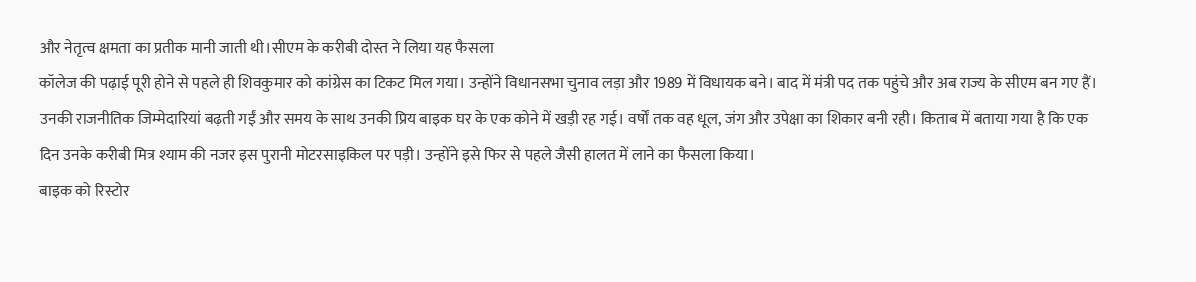और नेतृत्व क्षमता का प्रतीक मानी जाती थी।सीएम के करीबी दोस्त ने लिया यह फैसला
कॉलेज की पढ़ाई पूरी होने से पहले ही शिवकुमार को कांग्रेस का टिकट मिल गया। उन्होंने विधानसभा चुनाव लड़ा और 1989 में विधायक बने। बाद में मंत्री पद तक पहुंचे और अब राज्य के सीएम बन गए हैं। उनकी राजनीतिक जिम्मेदारियां बढ़ती गईं और समय के साथ उनकी प्रिय बाइक घर के एक कोने में खड़ी रह गई। वर्षों तक वह धूल, जंग और उपेक्षा का शिकार बनी रही। किताब में बताया गया है कि एक दिन उनके करीबी मित्र श्याम की नजर इस पुरानी मोटरसाइकिल पर पड़ी। उन्होंने इसे फिर से पहले जैसी हालत में लाने का फैसला किया।
बाइक को रिस्टोर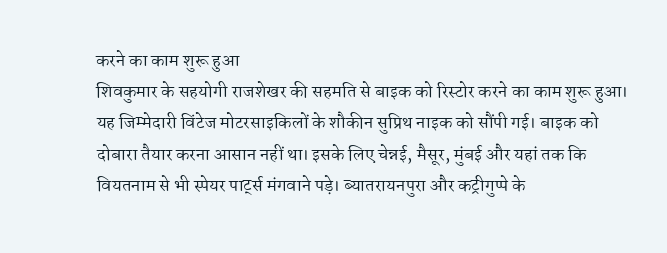करने का काम शुरू हुआ
शिवकुमार के सहयोगी राजशेखर की सहमति से बाइक को रिस्टोर करने का काम शुरू हुआ। यह जिम्मेदारी विंटेज मोटरसाइकिलों के शौकीन सुप्रिथ नाइक को सौंपी गई। बाइक को दोबारा तैयार करना आसान नहीं था। इसके लिए चेन्नई, मैसूर, मुंबई और यहां तक कि वियतनाम से भी स्पेयर पार्ट्स मंगवाने पड़े। ब्यातरायनपुरा और कट्रीगुप्पे के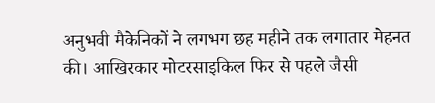अनुभवी मैकेनिकों ने लगभग छह महीने तक लगातार मेहनत की। आखिरकार मोटरसाइकिल फिर से पहले जैसी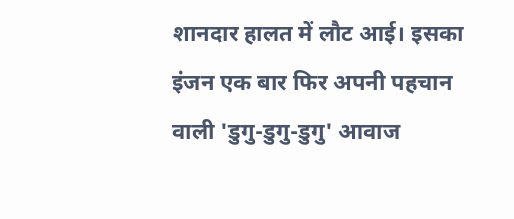शानदार हालत में लौट आई। इसका इंजन एक बार फिर अपनी पहचान वाली 'डुगु-डुगु-डुगु' आवाज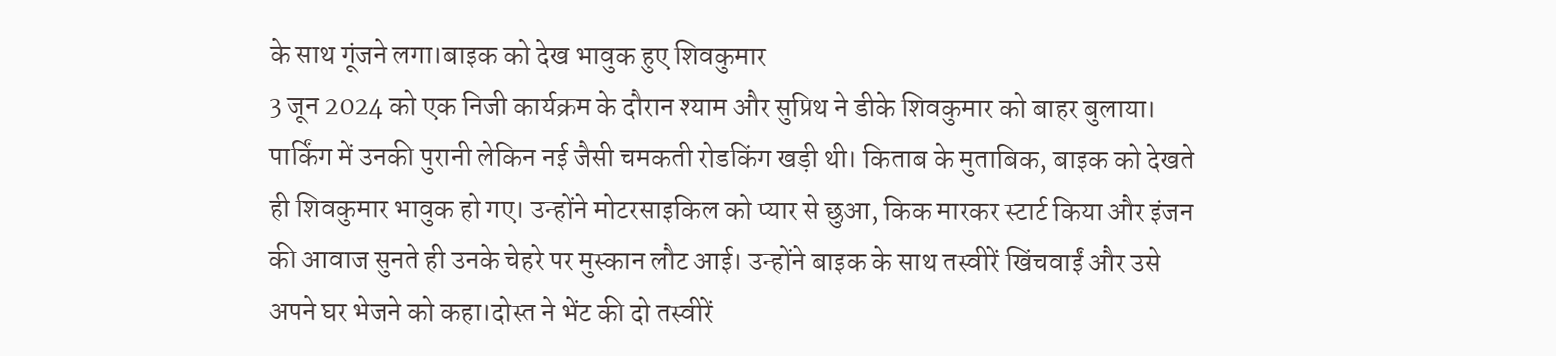के साथ गूंजने लगा।बाइक को देख भावुक हुए शिवकुमार
3 जून 2024 को एक निजी कार्यक्रम के दौरान श्याम और सुप्रिथ ने डीके शिवकुमार को बाहर बुलाया। पार्किंग में उनकी पुरानी लेकिन नई जैसी चमकती रोडकिंग खड़ी थी। किताब के मुताबिक, बाइक को देखते ही शिवकुमार भावुक हो गए। उन्होंने मोटरसाइकिल को प्यार से छुआ, किक मारकर स्टार्ट किया और इंजन की आवाज सुनते ही उनके चेहरे पर मुस्कान लौट आई। उन्होंने बाइक के साथ तस्वीरें खिंचवाईं और उसे अपने घर भेजने को कहा।दोस्त ने भेंट की दो तस्वीरें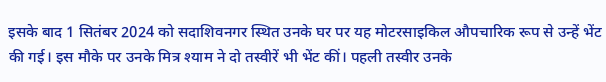इसके बाद 1 सितंबर 2024 को सदाशिवनगर स्थित उनके घर पर यह मोटरसाइकिल औपचारिक रूप से उन्हें भेंट की गई। इस मौके पर उनके मित्र श्याम ने दो तस्वीरें भी भेंट कीं। पहली तस्वीर उनके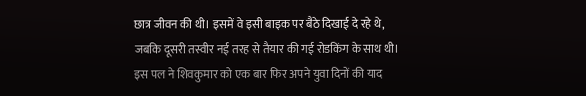छात्र जीवन की थी। इसमें वे इसी बाइक पर बैठे दिखाई दे रहे थे, जबकि दूसरी तस्वीर नई तरह से तैयार की गई रोडकिंग के साथ थी। इस पल ने शिवकुमार को एक बार फिर अपने युवा दिनों की याद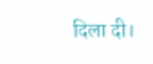दिला दी।